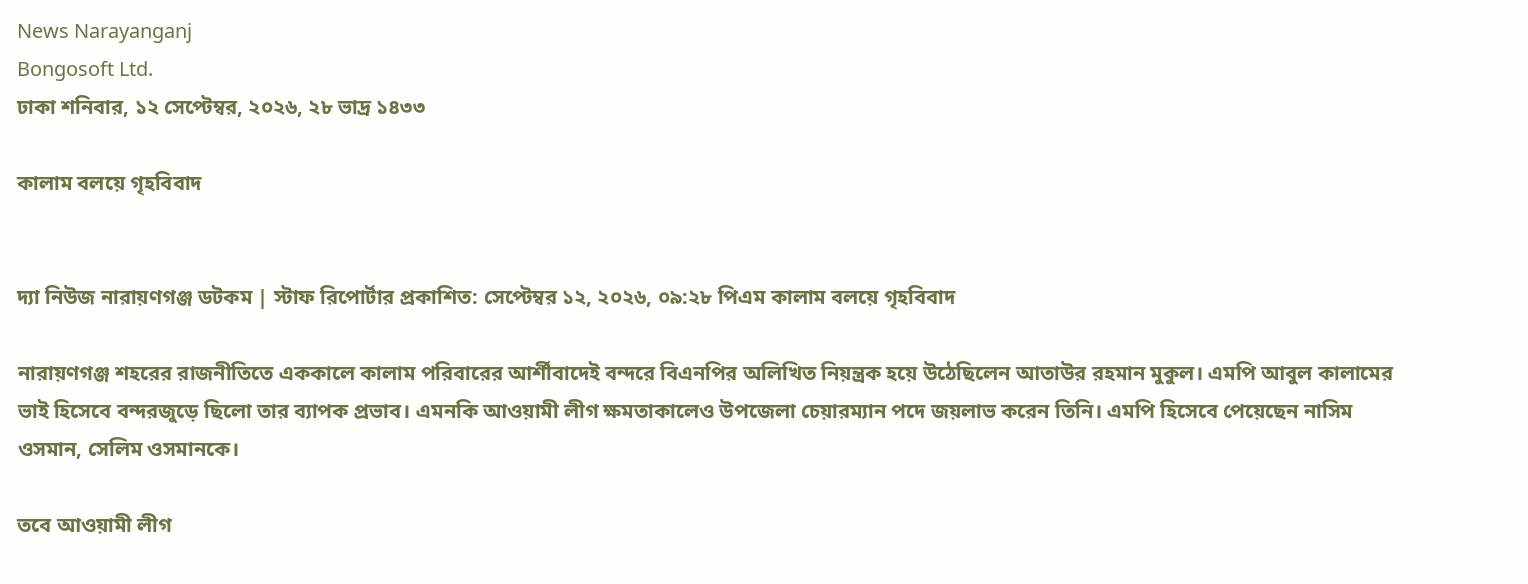News Narayanganj
Bongosoft Ltd.
ঢাকা শনিবার, ১২ সেপ্টেম্বর, ২০২৬, ২৮ ভাদ্র ১৪৩৩

কালাম বলয়ে গৃহবিবাদ


দ্যা নিউজ নারায়ণগঞ্জ ডটকম | স্টাফ রিপোর্টার প্রকাশিত: সেপ্টেম্বর ১২, ২০২৬, ০৯:২৮ পিএম কালাম বলয়ে গৃহবিবাদ

নারায়ণগঞ্জ শহরের রাজনীতিতে এককালে কালাম পরিবারের আর্শীবাদেই বন্দরে বিএনপির অলিখিত নিয়ন্ত্রক হয়ে উঠেছিলেন আতাউর রহমান মুকুল। এমপি আবুল কালামের ভাই হিসেবে বন্দরজুড়ে ছিলো তার ব্যাপক প্রভাব। এমনকি আওয়ামী লীগ ক্ষমতাকালেও উপজেলা চেয়ারম্যান পদে জয়লাভ করেন তিনি। এমপি হিসেবে পেয়েছেন নাসিম ওসমান, সেলিম ওসমানকে।

তবে আওয়ামী লীগ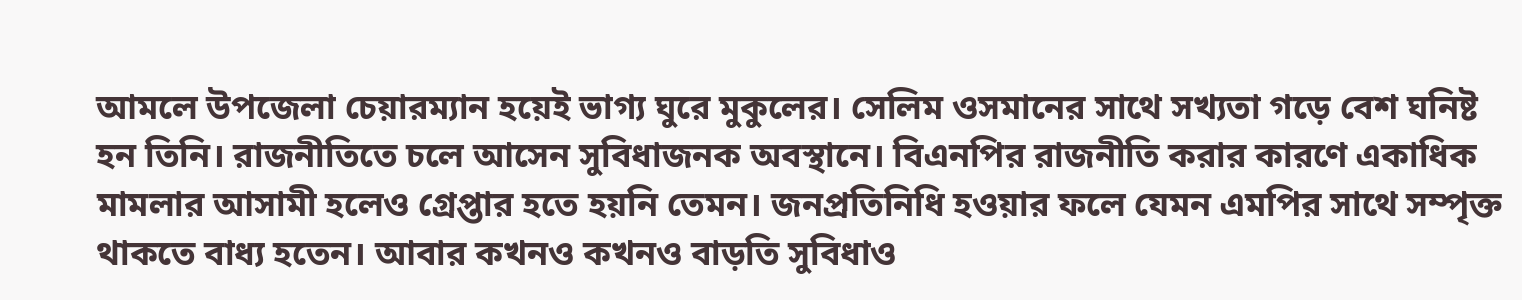আমলে উপজেলা চেয়ারম্যান হয়েই ভাগ্য ঘুরে মুকুলের। সেলিম ওসমানের সাথে সখ্যতা গড়ে বেশ ঘনিষ্ট হন তিনি। রাজনীতিতে চলে আসেন সুবিধাজনক অবস্থানে। বিএনপির রাজনীতি করার কারণে একাধিক মামলার আসামী হলেও গ্রেপ্তার হতে হয়নি তেমন। জনপ্রতিনিধি হওয়ার ফলে যেমন এমপির সাথে সম্পৃক্ত থাকতে বাধ্য হতেন। আবার কখনও কখনও বাড়তি সুবিধাও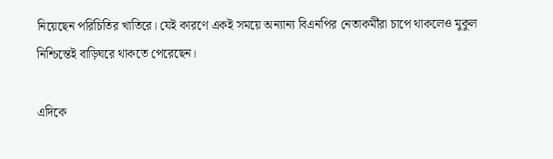নিয়েছেন পরিচিতির খাতিরে। যেই কারণে একই সময়ে অন্যান্য বিএনপির নেতাকর্মীরা চাপে থাকলেও মুকুল নিশ্চিন্তেই বাড়িঘরে থাকতে পেরেছেন।

এদিকে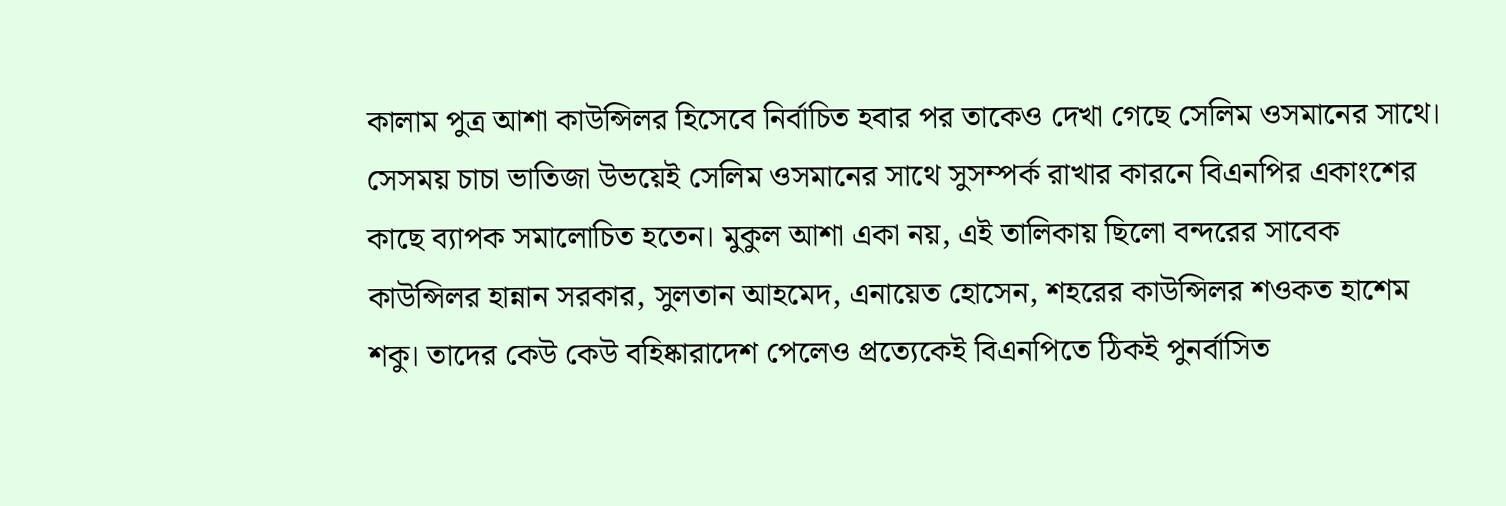কালাম পুত্র আশা কাউন্সিলর হিসেবে নির্বাচিত হবার পর তাকেও দেখা গেছে সেলিম ওসমানের সাথে। সেসময় চাচা ভাতিজা উভয়েই সেলিম ওসমানের সাথে সুসম্পর্ক রাখার কারনে বিএনপির একাংশের কাছে ব্যাপক সমালোচিত হতেন। মুকুল আশা একা নয়, এই তালিকায় ছিলো বন্দরের সাবেক কাউন্সিলর হান্নান সরকার, সুলতান আহমেদ, এনায়েত হোসেন, শহরের কাউন্সিলর শওকত হাশেম শকু। তাদের কেউ কেউ বহিষ্কারাদেশ পেলেও প্রত্যেকেই বিএনপিতে ঠিকই পুনর্বাসিত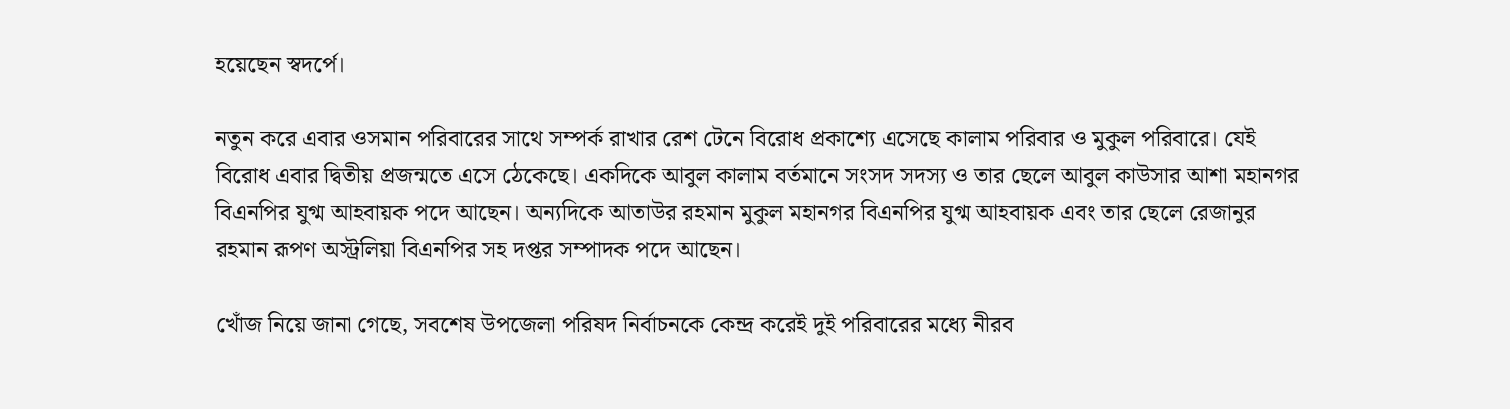হয়েছেন স্বদর্পে।

নতুন করে এবার ওসমান পরিবারের সাথে সম্পর্ক রাখার রেশ টেনে বিরোধ প্রকাশ্যে এসেছে কালাম পরিবার ও মুকুল পরিবারে। যেই বিরোধ এবার দ্বিতীয় প্রজন্মতে এসে ঠেকেছে। একদিকে আবুল কালাম বর্তমানে সংসদ সদস্য ও তার ছেলে আবুল কাউসার আশা মহানগর বিএনপির যুগ্ম আহবায়ক পদে আছেন। অন্যদিকে আতাউর রহমান মুকুল মহানগর বিএনপির যুগ্ম আহবায়ক এবং তার ছেলে রেজানুর রহমান রূপণ অস্ট্রলিয়া বিএনপির সহ দপ্তর সম্পাদক পদে আছেন।

খোঁজ নিয়ে জানা গেছে, সবশেষ উপজেলা পরিষদ নির্বাচনকে কেন্দ্র করেই দুই পরিবারের মধ্যে নীরব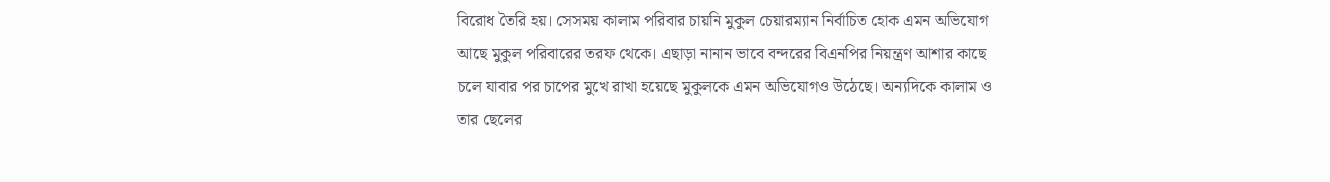বিরোধ তৈরি হয়। সেসময় কালাম পরিবার চায়নি মুকুল চেয়ারম্যান নির্বাচিত হোক এমন অভিযোগ আছে মুকুল পরিবারের তরফ থেকে। এছাড়া নানান ভাবে বন্দরের বিএনপির নিয়ন্ত্রণ আশার কাছে চলে যাবার পর চাপের মুখে রাখা হয়েছে মুকুলকে এমন অভিযোগও উঠেছে। অন্যদিকে কালাম ও তার ছেলের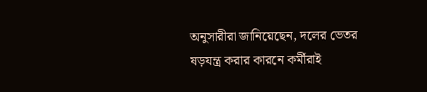অনুসারীরা জানিয়েছেন, দলের ভেতর ষড়যন্ত্র করার কারনে কর্মীরাই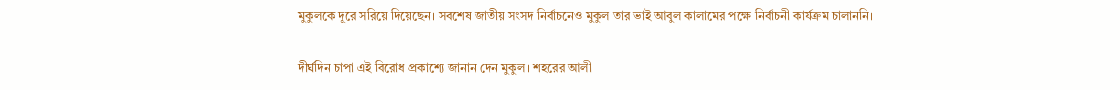মুকুলকে দূরে সরিয়ে দিয়েছেন। সবশেষ জাতীয় সংসদ নির্বাচনেও মুকুল তার ভাই আবুল কালামের পক্ষে নির্বাচনী কার্যক্রম চালাননি।

দীর্ঘদিন চাপা এই বিরোধ প্রকাশ্যে জানান দেন মুকুল। শহরের আলী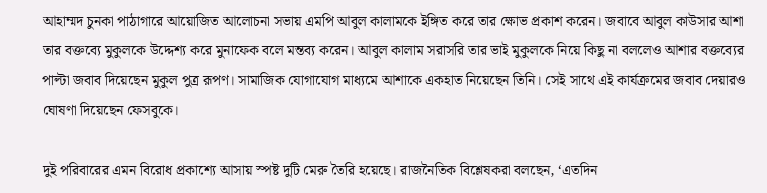আহাম্মদ চুনকা পাঠাগারে আয়োজিত আলোচনা সভায় এমপি আবুল কালামকে ইঙ্গিত করে তার ক্ষোভ প্রকাশ করেন। জবাবে আবুল কাউসার আশা তার বক্তব্যে মুকুলকে উদ্দেশ্য করে মুনাফেক বলে মন্তব্য করেন। আবুল কালাম সরাসরি তার ভাই মুকুলকে নিয়ে কিছু না বললেও আশার বক্তব্যের পাল্টা জবাব দিয়েছেন মুকুল পুত্র রূপণ। সামাজিক যোগাযোগ মাধ্যমে আশাকে একহাত নিয়েছেন তিনি। সেই সাথে এই কার্যক্রমের জবাব দেয়ারও ঘোষণা দিয়েছেন ফেসবুকে।

দুই পরিবারের এমন বিরোধ প্রকাশ্যে আসায় স্পষ্ট দুটি মেরু তৈরি হয়েছে। রাজনৈতিক বিশ্লেষকরা বলছেন, ‘এতদিন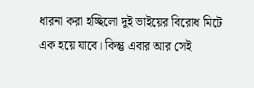ধারনা করা হচ্ছিলো দুই ভাইয়ের বিরোধ মিটে এক হয়ে যাবে। কিন্তু এবার আর সেই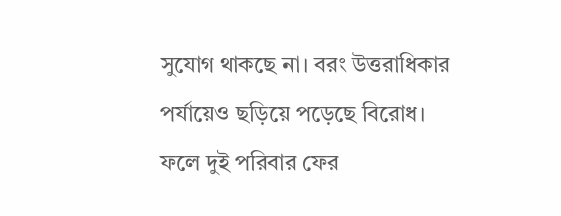সুযোগ থাকছে না। বরং উত্তরাধিকার পর্যায়েও ছড়িয়ে পড়েছে বিরোধ। ফলে দুই পরিবার ফের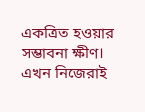একত্রিত হওয়ার সম্ভাবনা ক্ষীণ। এখন নিজেরাই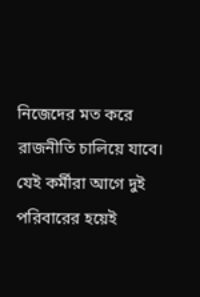নিজেদের মত করে রাজনীতি চালিয়ে যাবে। যেই কর্মীরা আগে দুই পরিবারের হয়েই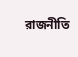রাজনীতি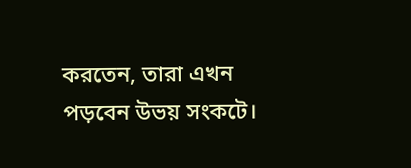করতেন, তারা এখন পড়বেন উভয় সংকটে।